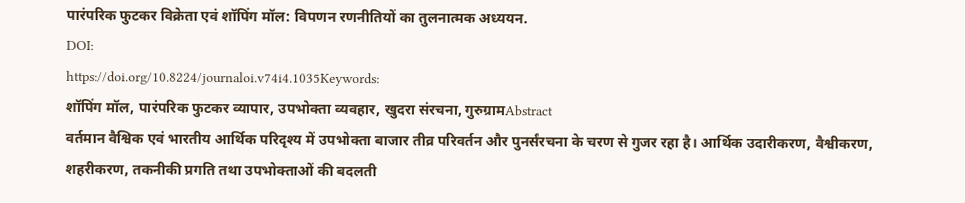पारंपरिक फुटकर विक्रेता एवं शॉपिंग मॉल: विपणन रणनीतियों का तुलनात्मक अध्ययन.
DOI:
https://doi.org/10.8224/journaloi.v74i4.1035Keywords:
शॉपिंग मॉल, पारंपरिक फुटकर व्यापार, उपभोक्ता व्यवहार, खुदरा संरचना, गुरुग्रामAbstract
वर्तमान वैश्विक एवं भारतीय आर्थिक परिदृश्य में उपभोक्ता बाजार तीव्र परिवर्तन और पुनर्संरचना के चरण से गुजर रहा है। आर्थिक उदारीकरण, वैश्वीकरण, शहरीकरण, तकनीकी प्रगति तथा उपभोक्ताओं की बदलती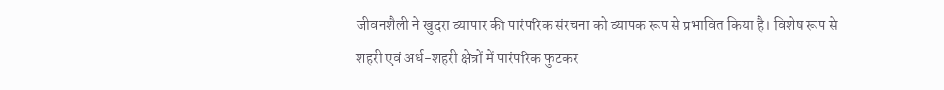जीवनशैली ने खुदरा व्यापार की पारंपरिक संरचना को व्यापक रूप से प्रभावित किया है। विशेष रूप से शहरी एवं अर्ध-शहरी क्षेत्रों में पारंपरिक फुटकर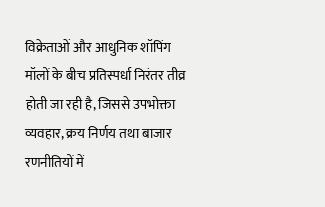विक्रेताओं और आधुनिक शॉपिंग मॉलों के बीच प्रतिस्पर्धा निरंतर तीव्र होती जा रही है, जिससे उपभोक्ता व्यवहार, क्रय निर्णय तथा बाजार रणनीतियों में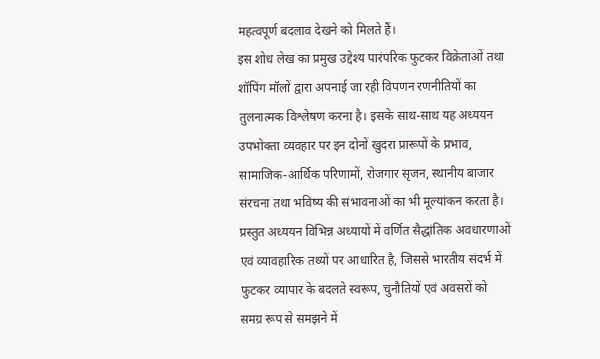महत्वपूर्ण बदलाव देखने को मिलते हैं।
इस शोध लेख का प्रमुख उद्देश्य पारंपरिक फुटकर विक्रेताओं तथा शॉपिंग मॉलों द्वारा अपनाई जा रही विपणन रणनीतियों का तुलनात्मक विश्लेषण करना है। इसके साथ-साथ यह अध्ययन उपभोक्ता व्यवहार पर इन दोनों खुदरा प्रारूपों के प्रभाव, सामाजिक-आर्थिक परिणामों, रोजगार सृजन, स्थानीय बाजार संरचना तथा भविष्य की संभावनाओं का भी मूल्यांकन करता है। प्रस्तुत अध्ययन विभिन्न अध्यायों में वर्णित सैद्धांतिक अवधारणाओं एवं व्यावहारिक तथ्यों पर आधारित है, जिससे भारतीय संदर्भ में फुटकर व्यापार के बदलते स्वरूप, चुनौतियों एवं अवसरों को समग्र रूप से समझने में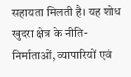सहायता मिलती है। यह शोध खुदरा क्षेत्र के नीति-निर्माताओं, व्यापारियों एवं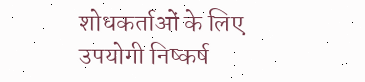शोधकर्ताओं के लिए उपयोगी निष्कर्ष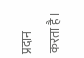प्रदान करता है।